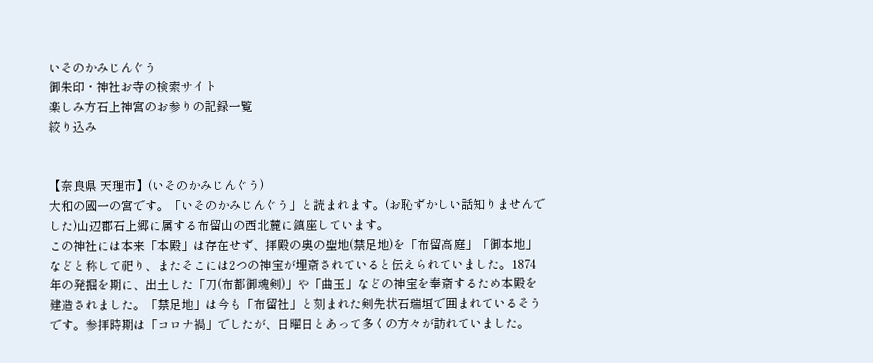いそのかみじんぐう
御朱印・神社お寺の検索サイト
楽しみ方石上神宮のお参りの記録一覧
絞り込み


【奈良県 天理市】(いそのかみじんぐう)
大和の國一の宮です。「いそのかみじんぐう」と読まれます。(お恥ずかしい話知りませんでした)山辺郡石上郷に属する布留山の西北麓に鎮座しています。
この神社には本来「本殿」は存在せず、拝殿の奥の聖地(禁足地)を「布留高庭」「御本地」などと称して祀り、またそこには2つの神宝が埋斎されていると伝えられていました。1874年の発掘を期に、出土した「刀(布都御魂剣)」や「曲玉」などの神宝を奉斎するため本殿を建造されました。「禁足地」は今も「布留社」と刻まれた剣先状石瑞垣で囲まれているそうです。参拝時期は「コロナ禍」でしたが、日曜日とあって多くの方々が訪れていました。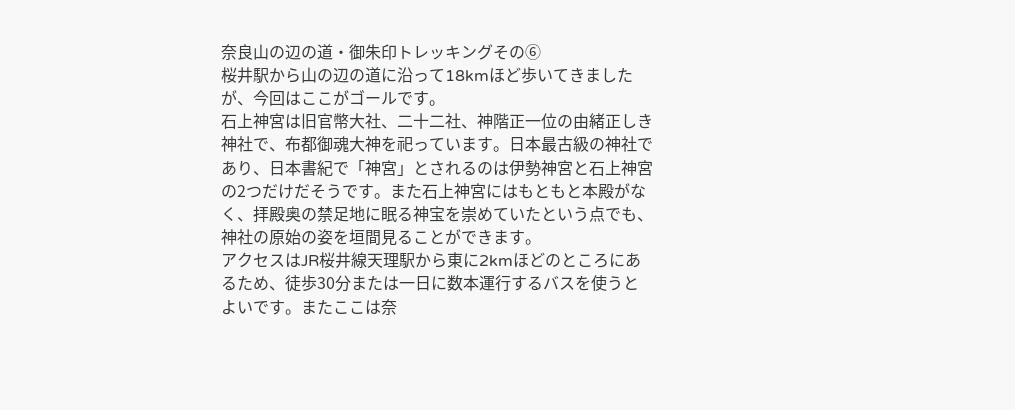奈良山の辺の道・御朱印トレッキングその⑥
桜井駅から山の辺の道に沿って18kmほど歩いてきましたが、今回はここがゴールです。
石上神宮は旧官幣大社、二十二社、神階正一位の由緒正しき神社で、布都御魂大神を祀っています。日本最古級の神社であり、日本書紀で「神宮」とされるのは伊勢神宮と石上神宮の2つだけだそうです。また石上神宮にはもともと本殿がなく、拝殿奥の禁足地に眠る神宝を崇めていたという点でも、神社の原始の姿を垣間見ることができます。
アクセスはJR桜井線天理駅から東に2kmほどのところにあるため、徒歩30分または一日に数本運行するバスを使うとよいです。またここは奈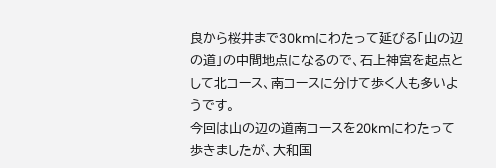良から桜井まで30kmにわたって延びる「山の辺の道」の中間地点になるので、石上神宮を起点として北コース、南コースに分けて歩く人も多いようです。
今回は山の辺の道南コースを20kmにわたって歩きましたが、大和国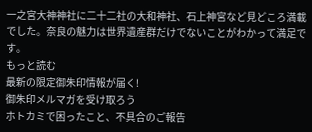一之宮大神神社に二十二社の大和神社、石上神宮など見どころ満載でした。奈良の魅力は世界遺産群だけでないことがわかって満足です。
もっと読む
最新の限定御朱印情報が届く!
御朱印メルマガを受け取ろう
ホトカミで困ったこと、不具合のご報告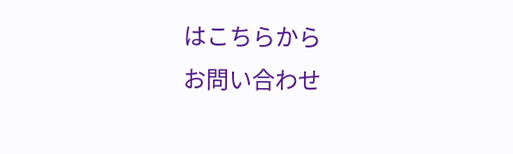はこちらから
お問い合わせ